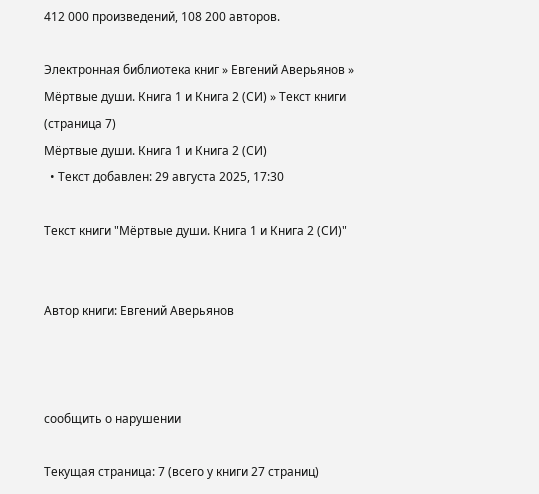412 000 произведений, 108 200 авторов.

Электронная библиотека книг » Евгений Аверьянов » Мёртвые души. Книга 1 и Книга 2 (СИ) » Текст книги (страница 7)
Мёртвые души. Книга 1 и Книга 2 (СИ)
  • Текст добавлен: 29 августа 2025, 17:30

Текст книги "Мёртвые души. Книга 1 и Книга 2 (СИ)"


Автор книги: Евгений Аверьянов



сообщить о нарушении

Текущая страница: 7 (всего у книги 27 страниц)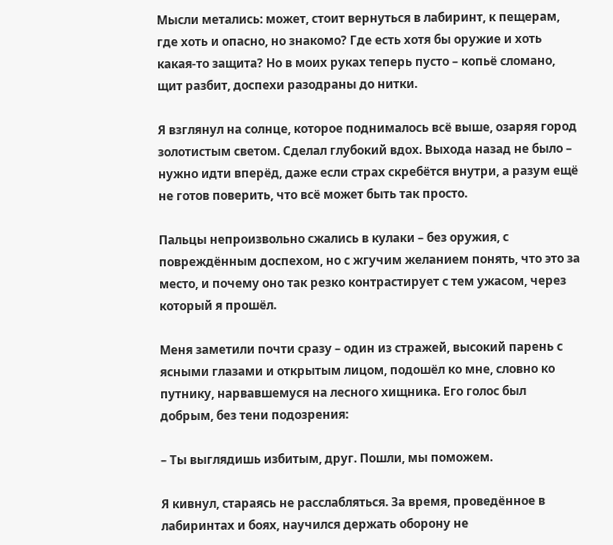Мысли метались: может, стоит вернуться в лабиринт, к пещерам, где хоть и опасно, но знакомо? Где есть хотя бы оружие и хоть какая-то защита? Но в моих руках теперь пусто – копьё сломано, щит разбит, доспехи разодраны до нитки.

Я взглянул на солнце, которое поднималось всё выше, озаряя город золотистым светом. Сделал глубокий вдох. Выхода назад не было – нужно идти вперёд, даже если страх скребётся внутри, а разум ещё не готов поверить, что всё может быть так просто.

Пальцы непроизвольно сжались в кулаки – без оружия, с повреждённым доспехом, но с жгучим желанием понять, что это за место, и почему оно так резко контрастирует с тем ужасом, через который я прошёл.

Меня заметили почти сразу – один из стражей, высокий парень с ясными глазами и открытым лицом, подошёл ко мне, словно ко путнику, нарвавшемуся на лесного хищника. Его голос был добрым, без тени подозрения:

– Ты выглядишь избитым, друг. Пошли, мы поможем.

Я кивнул, стараясь не расслабляться. За время, проведённое в лабиринтах и боях, научился держать оборону не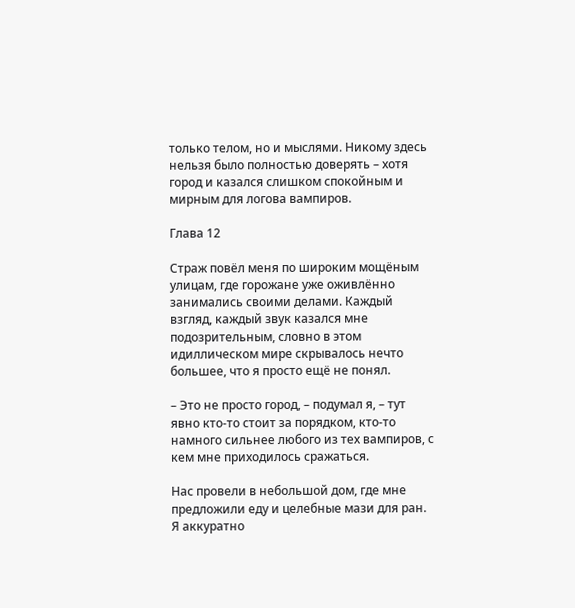только телом, но и мыслями. Никому здесь нельзя было полностью доверять – хотя город и казался слишком спокойным и мирным для логова вампиров.

Глава 12

Страж повёл меня по широким мощёным улицам, где горожане уже оживлённо занимались своими делами. Каждый взгляд, каждый звук казался мне подозрительным, словно в этом идиллическом мире скрывалось нечто большее, что я просто ещё не понял.

– Это не просто город, – подумал я, – тут явно кто-то стоит за порядком, кто-то намного сильнее любого из тех вампиров, с кем мне приходилось сражаться.

Нас провели в небольшой дом, где мне предложили еду и целебные мази для ран. Я аккуратно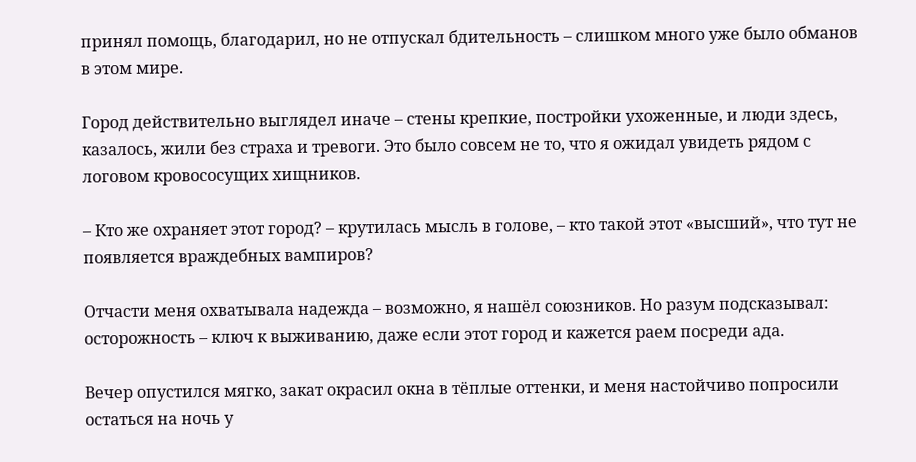принял помощь, благодарил, но не отпускал бдительность – слишком много уже было обманов в этом мире.

Город действительно выглядел иначе – стены крепкие, постройки ухоженные, и люди здесь, казалось, жили без страха и тревоги. Это было совсем не то, что я ожидал увидеть рядом с логовом кровососущих хищников.

– Кто же охраняет этот город? – крутилась мысль в голове, – кто такой этот «высший», что тут не появляется враждебных вампиров?

Отчасти меня охватывала надежда – возможно, я нашёл союзников. Но разум подсказывал: осторожность – ключ к выживанию, даже если этот город и кажется раем посреди ада.

Вечер опустился мягко, закат окрасил окна в тёплые оттенки, и меня настойчиво попросили остаться на ночь у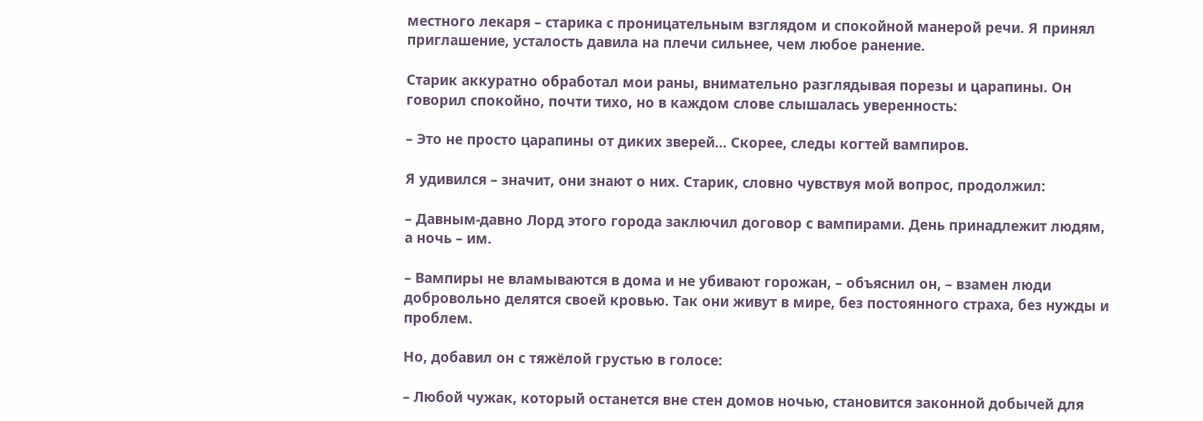местного лекаря – старика с проницательным взглядом и спокойной манерой речи. Я принял приглашение, усталость давила на плечи сильнее, чем любое ранение.

Старик аккуратно обработал мои раны, внимательно разглядывая порезы и царапины. Он говорил спокойно, почти тихо, но в каждом слове слышалась уверенность:

– Это не просто царапины от диких зверей… Скорее, следы когтей вампиров.

Я удивился – значит, они знают о них. Старик, словно чувствуя мой вопрос, продолжил:

– Давным-давно Лорд этого города заключил договор с вампирами. День принадлежит людям, а ночь – им.

– Вампиры не вламываются в дома и не убивают горожан, – объяснил он, – взамен люди добровольно делятся своей кровью. Так они живут в мире, без постоянного страха, без нужды и проблем.

Но, добавил он с тяжёлой грустью в голосе:

– Любой чужак, который останется вне стен домов ночью, становится законной добычей для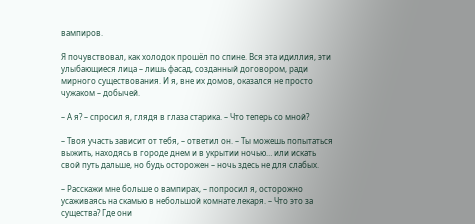вампиров.

Я почувствовал, как холодок прошёл по спине. Вся эта идиллия, эти улыбающиеся лица – лишь фасад, созданный договором, ради мирного существования. И я, вне их домов, оказался не просто чужаком – добычей.

– А я? – спросил я, глядя в глаза старика. – Что теперь со мной?

– Твоя участь зависит от тебя, – ответил он. – Ты можешь попытаться выжить, находясь в городе днем и в укрытии ночью… или искать свой путь дальше, но будь осторожен – ночь здесь не для слабых.

– Расскажи мне больше о вампирах, – попросил я, осторожно усаживаясь на скамью в небольшой комнате лекаря. – Что это за существа? Где они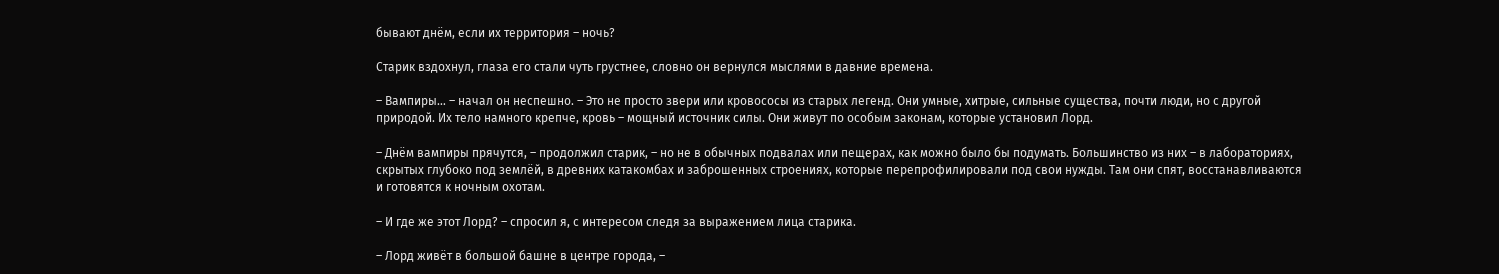бывают днём, если их территория – ночь?

Старик вздохнул, глаза его стали чуть грустнее, словно он вернулся мыслями в давние времена.

– Вампиры… – начал он неспешно. – Это не просто звери или кровососы из старых легенд. Они умные, хитрые, сильные существа, почти люди, но с другой природой. Их тело намного крепче, кровь – мощный источник силы. Они живут по особым законам, которые установил Лорд.

– Днём вампиры прячутся, – продолжил старик, – но не в обычных подвалах или пещерах, как можно было бы подумать. Большинство из них – в лабораториях, скрытых глубоко под землёй, в древних катакомбах и заброшенных строениях, которые перепрофилировали под свои нужды. Там они спят, восстанавливаются и готовятся к ночным охотам.

– И где же этот Лорд? – спросил я, с интересом следя за выражением лица старика.

– Лорд живёт в большой башне в центре города, –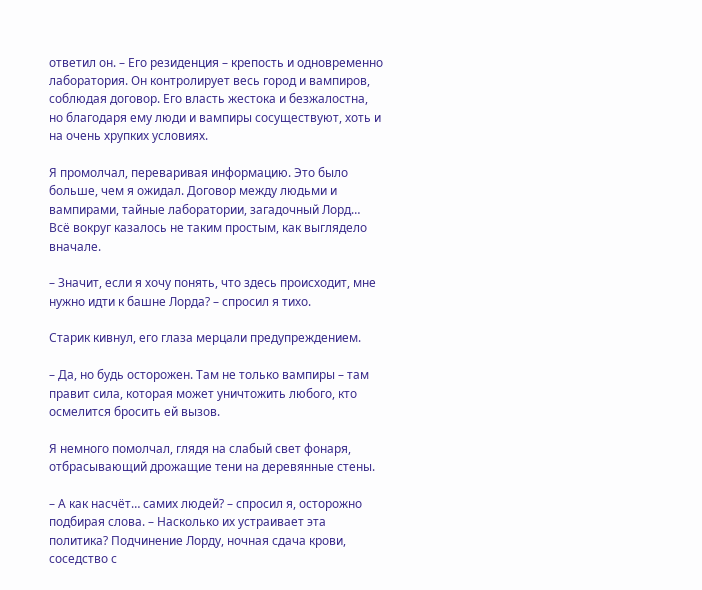ответил он. – Его резиденция – крепость и одновременно лаборатория. Он контролирует весь город и вампиров, соблюдая договор. Его власть жестока и безжалостна, но благодаря ему люди и вампиры сосуществуют, хоть и на очень хрупких условиях.

Я промолчал, переваривая информацию. Это было больше, чем я ожидал. Договор между людьми и вампирами, тайные лаборатории, загадочный Лорд… Всё вокруг казалось не таким простым, как выглядело вначале.

– Значит, если я хочу понять, что здесь происходит, мне нужно идти к башне Лорда? – спросил я тихо.

Старик кивнул, его глаза мерцали предупреждением.

– Да, но будь осторожен. Там не только вампиры – там правит сила, которая может уничтожить любого, кто осмелится бросить ей вызов.

Я немного помолчал, глядя на слабый свет фонаря, отбрасывающий дрожащие тени на деревянные стены.

– А как насчёт… самих людей? – спросил я, осторожно подбирая слова. – Насколько их устраивает эта политика? Подчинение Лорду, ночная сдача крови, соседство с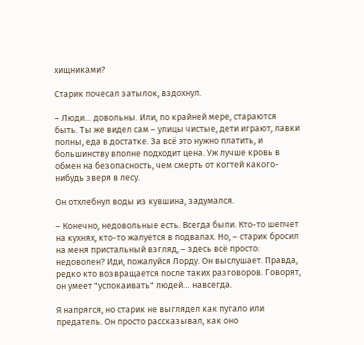хищниками?

Старик почесал затылок, вздохнул.

– Люди… довольны. Или, по крайней мере, стараются быть. Ты же видел сам – улицы чистые, дети играют, лавки полны, еда в достатке. За всё это нужно платить, и большинству вполне подходит цена. Уж лучше кровь в обмен на безопасность, чем смерть от когтей какого-нибудь зверя в лесу.

Он отхлебнул воды из кувшина, задумался.

– Конечно, недовольные есть. Всегда были. Кто-то шепчет на кухнях, кто-то жалуется в подвалах. Но, – старик бросил на меня пристальный взгляд, – здесь всё просто: недоволен? Иди, пожалуйся Лорду. Он выслушает. Правда, редко кто возвращается после таких разговоров. Говорят, он умеет "успокаивать" людей… навсегда.

Я напрягся, но старик не выглядел как пугало или предатель. Он просто рассказывал, как оно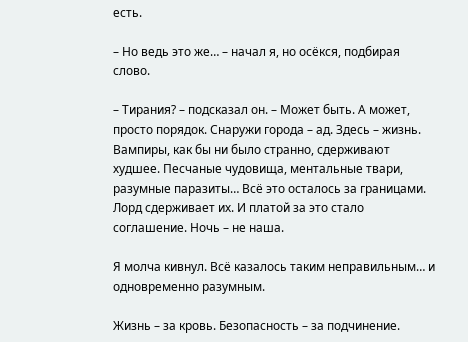есть.

– Но ведь это же… – начал я, но осёкся, подбирая слово.

– Тирания? – подсказал он. – Может быть. А может, просто порядок. Снаружи города – ад. Здесь – жизнь. Вампиры, как бы ни было странно, сдерживают худшее. Песчаные чудовища, ментальные твари, разумные паразиты… Всё это осталось за границами. Лорд сдерживает их. И платой за это стало соглашение. Ночь – не наша.

Я молча кивнул. Всё казалось таким неправильным… и одновременно разумным.

Жизнь – за кровь. Безопасность – за подчинение.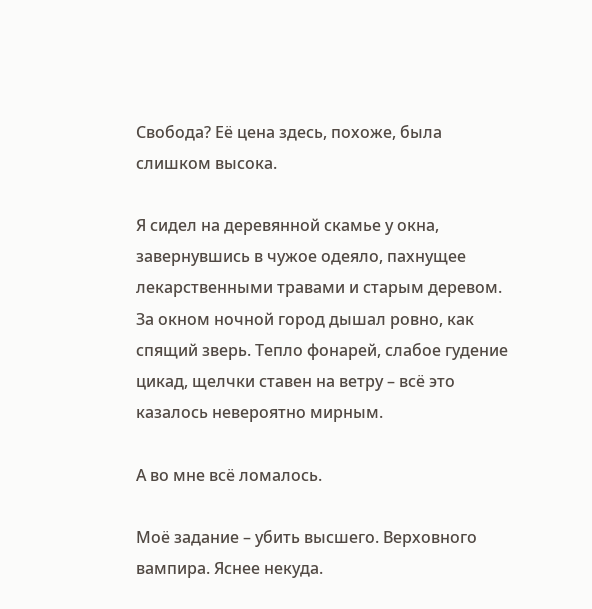Свобода? Её цена здесь, похоже, была слишком высока.

Я сидел на деревянной скамье у окна, завернувшись в чужое одеяло, пахнущее лекарственными травами и старым деревом. За окном ночной город дышал ровно, как спящий зверь. Тепло фонарей, слабое гудение цикад, щелчки ставен на ветру – всё это казалось невероятно мирным.

А во мне всё ломалось.

Моё задание – убить высшего. Верховного вампира. Яснее некуда.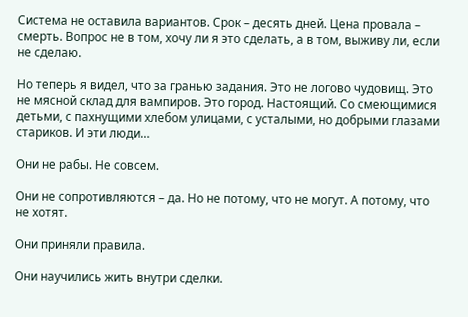Система не оставила вариантов. Срок – десять дней. Цена провала – смерть. Вопрос не в том, хочу ли я это сделать, а в том, выживу ли, если не сделаю.

Но теперь я видел, что за гранью задания. Это не логово чудовищ. Это не мясной склад для вампиров. Это город. Настоящий. Со смеющимися детьми, с пахнущими хлебом улицами, с усталыми, но добрыми глазами стариков. И эти люди…

Они не рабы. Не совсем.

Они не сопротивляются – да. Но не потому, что не могут. А потому, что не хотят.

Они приняли правила.

Они научились жить внутри сделки.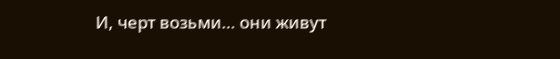И, черт возьми… они живут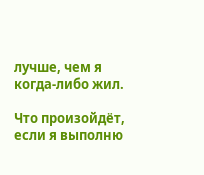лучше, чем я когда-либо жил.

Что произойдёт, если я выполню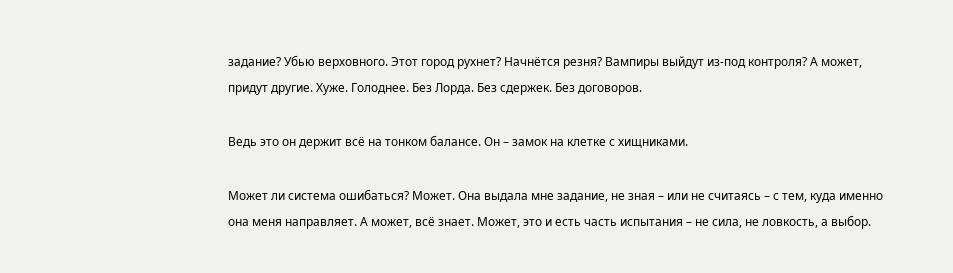задание? Убью верховного. Этот город рухнет? Начнётся резня? Вампиры выйдут из-под контроля? А может, придут другие. Хуже. Голоднее. Без Лорда. Без сдержек. Без договоров.

Ведь это он держит всё на тонком балансе. Он – замок на клетке с хищниками.

Может ли система ошибаться? Может. Она выдала мне задание, не зная – или не считаясь – с тем, куда именно она меня направляет. А может, всё знает. Может, это и есть часть испытания – не сила, не ловкость, а выбор.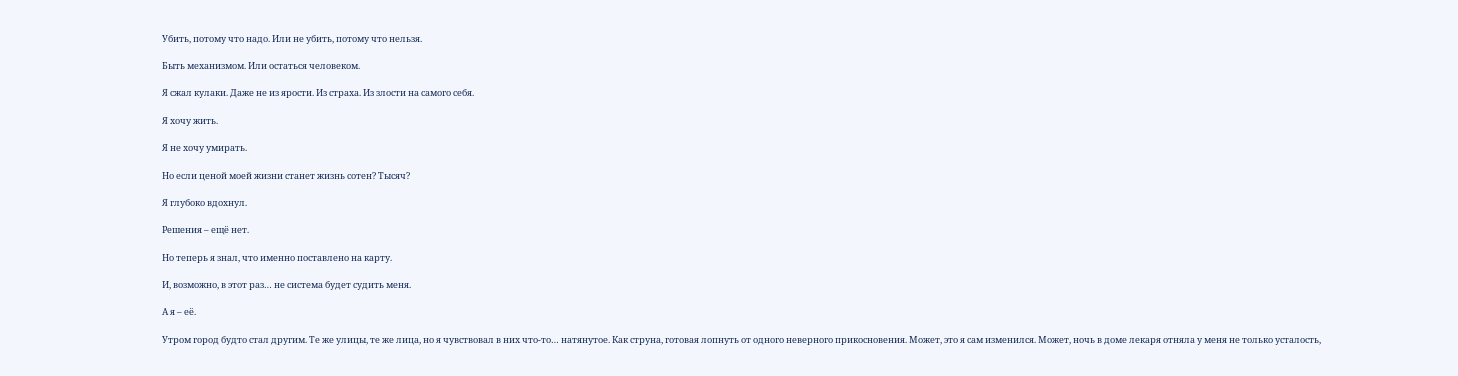Убить, потому что надо. Или не убить, потому что нельзя.

Быть механизмом. Или остаться человеком.

Я сжал кулаки. Даже не из ярости. Из страха. Из злости на самого себя.

Я хочу жить.

Я не хочу умирать.

Но если ценой моей жизни станет жизнь сотен? Тысяч?

Я глубоко вдохнул.

Решения – ещё нет.

Но теперь я знал, что именно поставлено на карту.

И, возможно, в этот раз… не система будет судить меня.

А я – её.

Утром город будто стал другим. Те же улицы, те же лица, но я чувствовал в них что-то… натянутое. Как струна, готовая лопнуть от одного неверного прикосновения. Может, это я сам изменился. Может, ночь в доме лекаря отняла у меня не только усталость,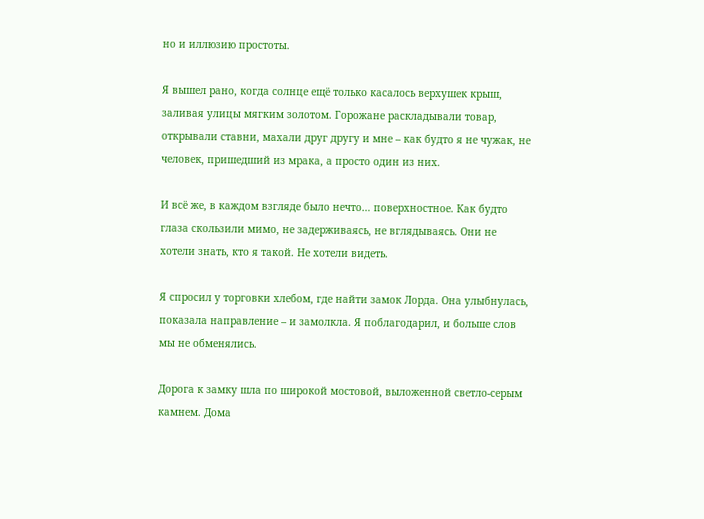но и иллюзию простоты.

Я вышел рано, когда солнце ещё только касалось верхушек крыш, заливая улицы мягким золотом. Горожане раскладывали товар, открывали ставни, махали друг другу и мне – как будто я не чужак, не человек, пришедший из мрака, а просто один из них.

И всё же, в каждом взгляде было нечто… поверхностное. Как будто глаза скользили мимо, не задерживаясь, не вглядываясь. Они не хотели знать, кто я такой. Не хотели видеть.

Я спросил у торговки хлебом, где найти замок Лорда. Она улыбнулась, показала направление – и замолкла. Я поблагодарил, и больше слов мы не обменялись.

Дорога к замку шла по широкой мостовой, выложенной светло-серым камнем. Дома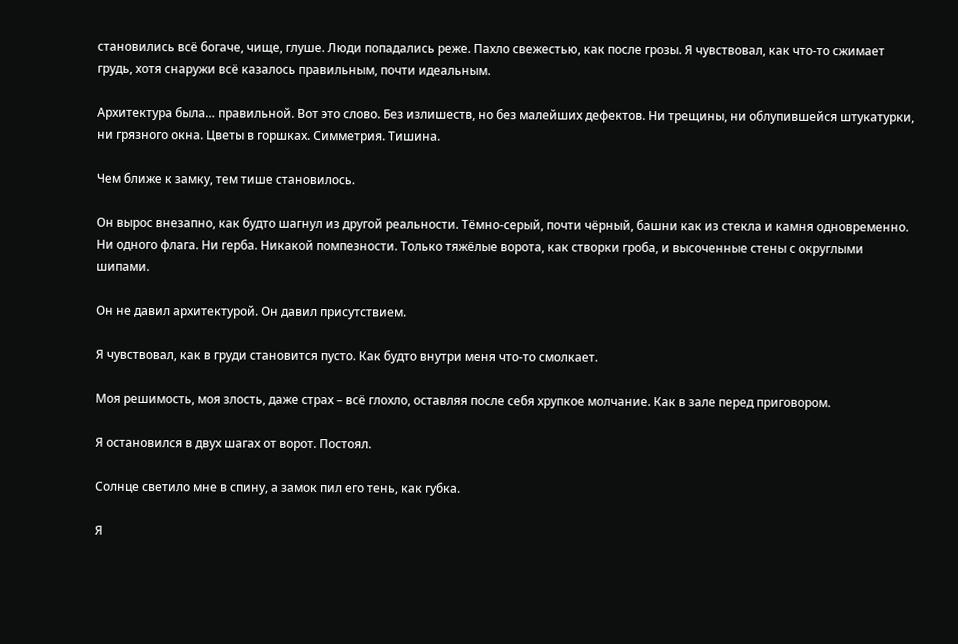становились всё богаче, чище, глуше. Люди попадались реже. Пахло свежестью, как после грозы. Я чувствовал, как что-то сжимает грудь, хотя снаружи всё казалось правильным, почти идеальным.

Архитектура была… правильной. Вот это слово. Без излишеств, но без малейших дефектов. Ни трещины, ни облупившейся штукатурки, ни грязного окна. Цветы в горшках. Симметрия. Тишина.

Чем ближе к замку, тем тише становилось.

Он вырос внезапно, как будто шагнул из другой реальности. Тёмно-серый, почти чёрный, башни как из стекла и камня одновременно. Ни одного флага. Ни герба. Никакой помпезности. Только тяжёлые ворота, как створки гроба, и высоченные стены с округлыми шипами.

Он не давил архитектурой. Он давил присутствием.

Я чувствовал, как в груди становится пусто. Как будто внутри меня что-то смолкает.

Моя решимость, моя злость, даже страх – всё глохло, оставляя после себя хрупкое молчание. Как в зале перед приговором.

Я остановился в двух шагах от ворот. Постоял.

Солнце светило мне в спину, а замок пил его тень, как губка.

Я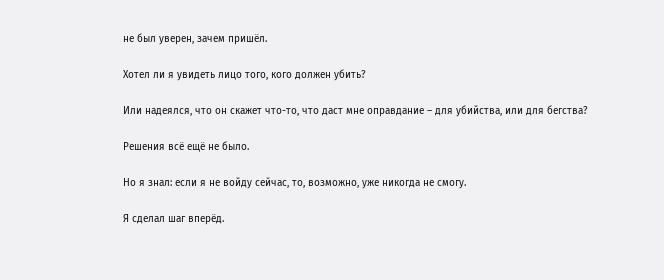не был уверен, зачем пришёл.

Хотел ли я увидеть лицо того, кого должен убить?

Или надеялся, что он скажет что-то, что даст мне оправдание – для убийства, или для бегства?

Решения всё ещё не было.

Но я знал: если я не войду сейчас, то, возможно, уже никогда не смогу.

Я сделал шаг вперёд.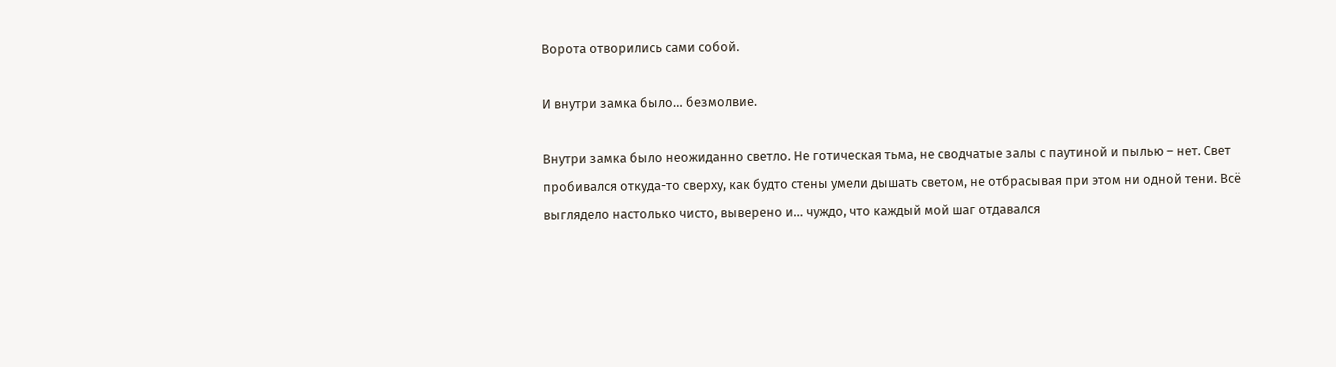Ворота отворились сами собой.

И внутри замка было… безмолвие.

Внутри замка было неожиданно светло. Не готическая тьма, не сводчатые залы с паутиной и пылью – нет. Свет пробивался откуда-то сверху, как будто стены умели дышать светом, не отбрасывая при этом ни одной тени. Всё выглядело настолько чисто, выверено и… чуждо, что каждый мой шаг отдавался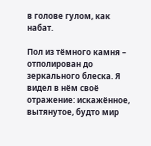в голове гулом, как набат.

Пол из тёмного камня – отполирован до зеркального блеска. Я видел в нём своё отражение: искажённое, вытянутое, будто мир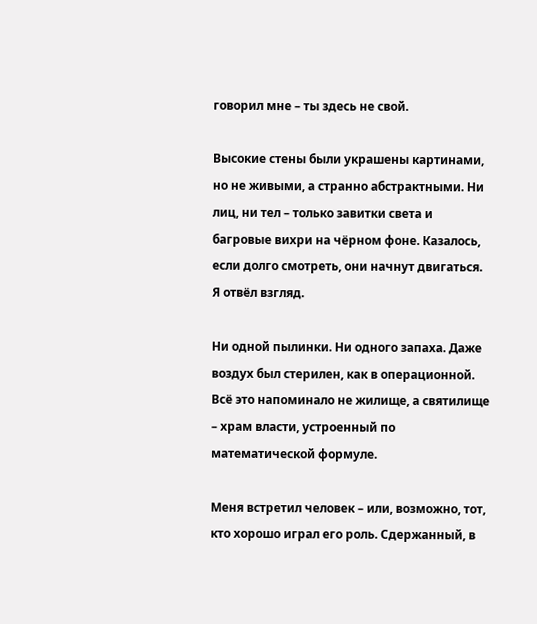говорил мне – ты здесь не свой.

Высокие стены были украшены картинами, но не живыми, а странно абстрактными. Ни лиц, ни тел – только завитки света и багровые вихри на чёрном фоне. Казалось, если долго смотреть, они начнут двигаться. Я отвёл взгляд.

Ни одной пылинки. Ни одного запаха. Даже воздух был стерилен, как в операционной. Всё это напоминало не жилище, а святилище – храм власти, устроенный по математической формуле.

Меня встретил человек – или, возможно, тот, кто хорошо играл его роль. Сдержанный, в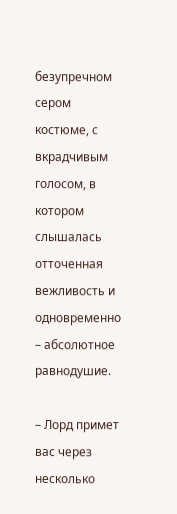безупречном сером костюме, с вкрадчивым голосом, в котором слышалась отточенная вежливость и одновременно – абсолютное равнодушие.

– Лорд примет вас через несколько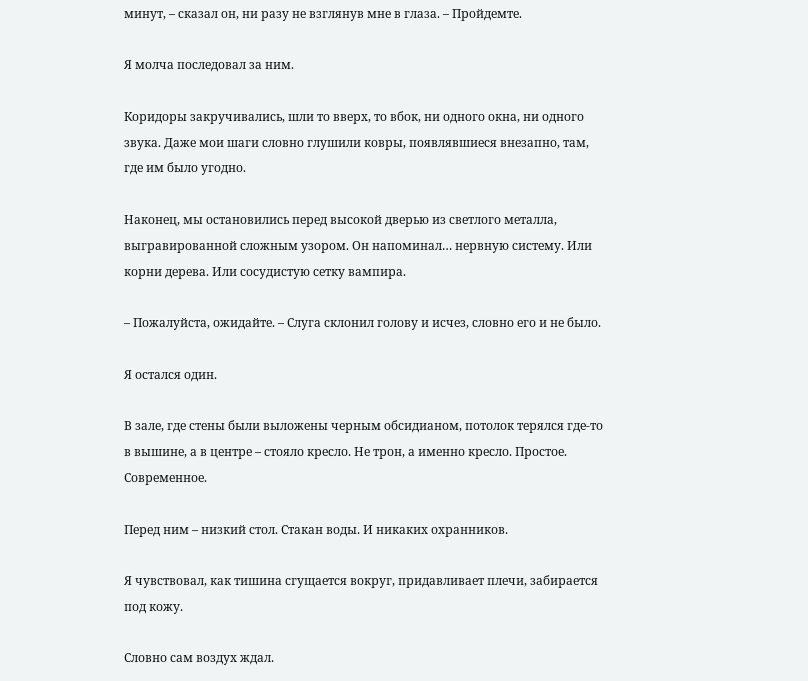минут, – сказал он, ни разу не взглянув мне в глаза. – Пройдемте.

Я молча последовал за ним.

Коридоры закручивались, шли то вверх, то вбок, ни одного окна, ни одного звука. Даже мои шаги словно глушили ковры, появлявшиеся внезапно, там, где им было угодно.

Наконец, мы остановились перед высокой дверью из светлого металла, выгравированной сложным узором. Он напоминал… нервную систему. Или корни дерева. Или сосудистую сетку вампира.

– Пожалуйста, ожидайте. – Слуга склонил голову и исчез, словно его и не было.

Я остался один.

В зале, где стены были выложены черным обсидианом, потолок терялся где-то в вышине, а в центре – стояло кресло. Не трон, а именно кресло. Простое. Современное.

Перед ним – низкий стол. Стакан воды. И никаких охранников.

Я чувствовал, как тишина сгущается вокруг, придавливает плечи, забирается под кожу.

Словно сам воздух ждал.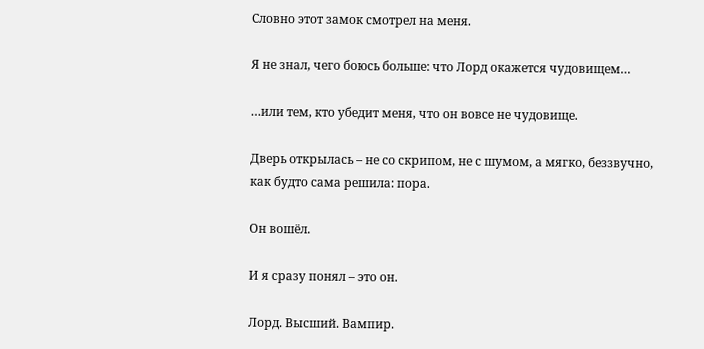Словно этот замок смотрел на меня.

Я не знал, чего боюсь больше: что Лорд окажется чудовищем…

…или тем, кто убедит меня, что он вовсе не чудовище.

Дверь открылась – не со скрипом, не с шумом, а мягко, беззвучно, как будто сама решила: пора.

Он вошёл.

И я сразу понял – это он.

Лорд. Высший. Вампир.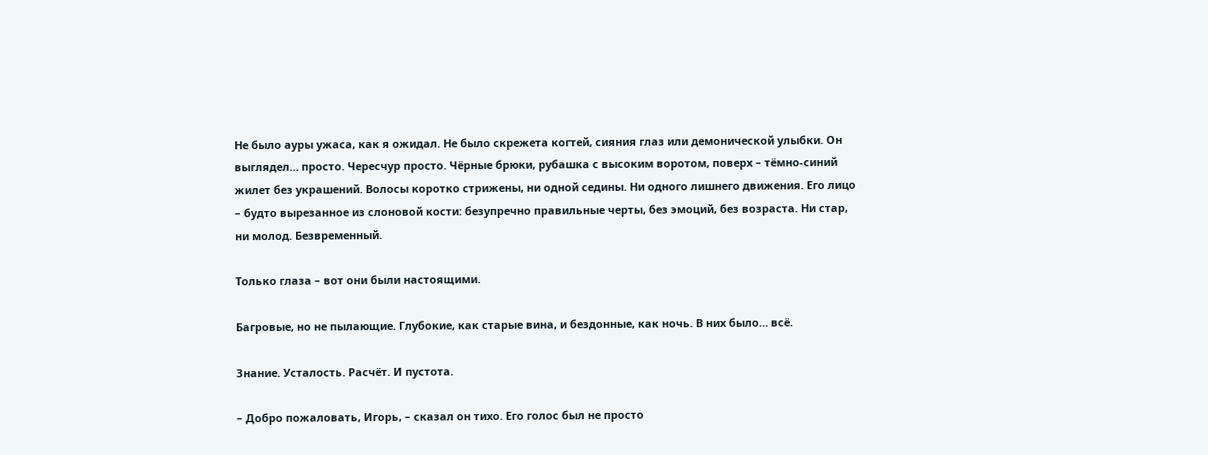Не было ауры ужаса, как я ожидал. Не было скрежета когтей, сияния глаз или демонической улыбки. Он выглядел… просто. Чересчур просто. Чёрные брюки, рубашка с высоким воротом, поверх – тёмно-синий жилет без украшений. Волосы коротко стрижены, ни одной седины. Ни одного лишнего движения. Его лицо – будто вырезанное из слоновой кости: безупречно правильные черты, без эмоций, без возраста. Ни стар, ни молод. Безвременный.

Только глаза – вот они были настоящими.

Багровые, но не пылающие. Глубокие, как старые вина, и бездонные, как ночь. В них было… всё.

Знание. Усталость. Расчёт. И пустота.

– Добро пожаловать, Игорь, – сказал он тихо. Его голос был не просто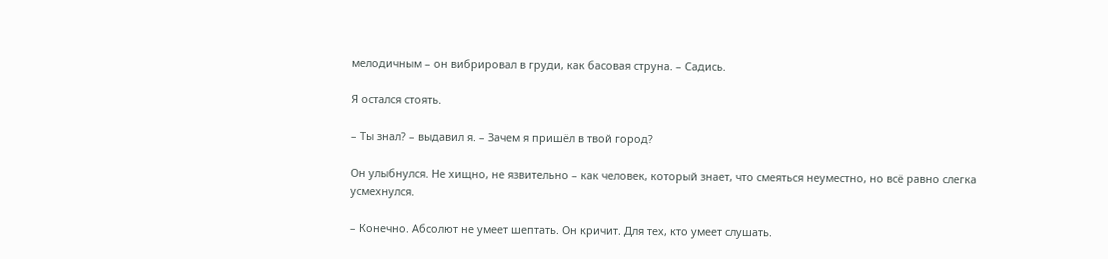мелодичным – он вибрировал в груди, как басовая струна. – Садись.

Я остался стоять.

– Ты знал? – выдавил я. – Зачем я пришёл в твой город?

Он улыбнулся. Не хищно, не язвительно – как человек, который знает, что смеяться неуместно, но всё равно слегка усмехнулся.

– Конечно. Абсолют не умеет шептать. Он кричит. Для тех, кто умеет слушать.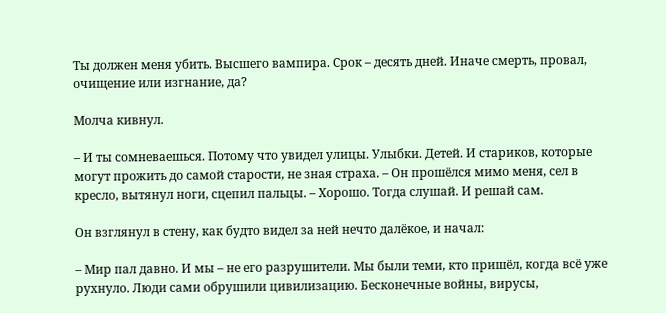Ты должен меня убить. Высшего вампира. Срок – десять дней. Иначе смерть, провал, очищение или изгнание, да?

Молча кивнул.

– И ты сомневаешься. Потому что увидел улицы. Улыбки. Детей. И стариков, которые могут прожить до самой старости, не зная страха. – Он прошёлся мимо меня, сел в кресло, вытянул ноги, сцепил пальцы. – Хорошо. Тогда слушай. И решай сам.

Он взглянул в стену, как будто видел за ней нечто далёкое, и начал:

– Мир пал давно. И мы – не его разрушители. Мы были теми, кто пришёл, когда всё уже рухнуло. Люди сами обрушили цивилизацию. Бесконечные войны, вирусы,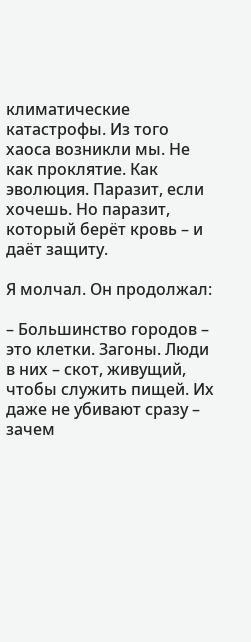климатические катастрофы. Из того хаоса возникли мы. Не как проклятие. Как эволюция. Паразит, если хочешь. Но паразит, который берёт кровь – и даёт защиту.

Я молчал. Он продолжал:

– Большинство городов – это клетки. Загоны. Люди в них – скот, живущий, чтобы служить пищей. Их даже не убивают сразу – зачем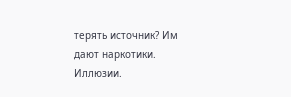терять источник? Им дают наркотики. Иллюзии.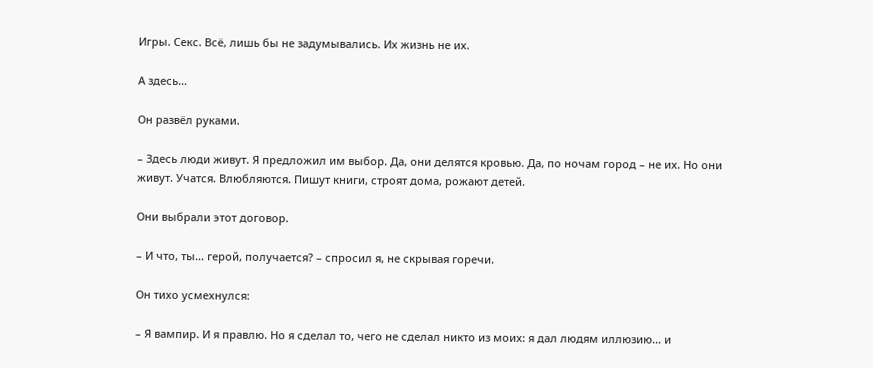Игры. Секс. Всё, лишь бы не задумывались. Их жизнь не их.

А здесь…

Он развёл руками.

– Здесь люди живут. Я предложил им выбор. Да, они делятся кровью. Да, по ночам город – не их. Но они живут. Учатся. Влюбляются. Пишут книги, строят дома, рожают детей.

Они выбрали этот договор.

– И что, ты… герой, получается? – спросил я, не скрывая горечи.

Он тихо усмехнулся:

– Я вампир. И я правлю. Но я сделал то, чего не сделал никто из моих: я дал людям иллюзию… и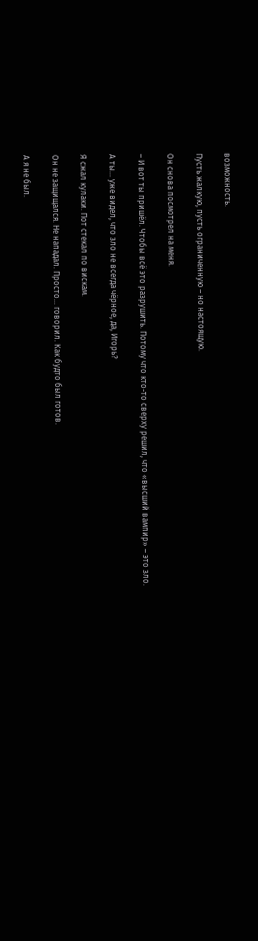возможность.

Пусть жалкую, пусть ограниченную – но настоящую.

Он снова посмотрел на меня.

– И вот ты пришёл. Чтобы всё это разрушить. Потому что кто-то сверху решил, что «высший вампир» – это зло.

А ты… уже видел, что зло не всегда чёрное, да, Игорь?

Я сжал кулаки. Пот стекал по вискам.

Он не защищался. Не нападал. Просто… говорил. Как будто был готов.

А я не был.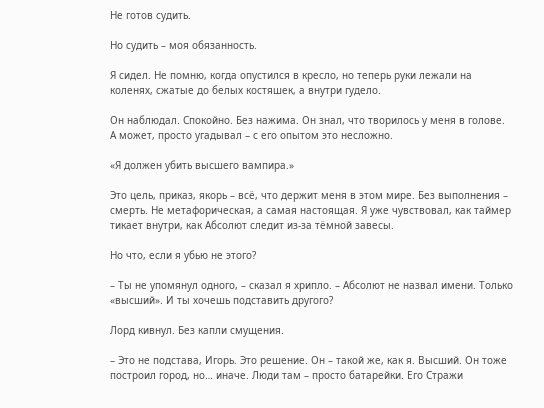Не готов судить.

Но судить – моя обязанность.

Я сидел. Не помню, когда опустился в кресло, но теперь руки лежали на коленях, сжатые до белых костяшек, а внутри гудело.

Он наблюдал. Спокойно. Без нажима. Он знал, что творилось у меня в голове. А может, просто угадывал – с его опытом это несложно.

«Я должен убить высшего вампира.»

Это цель, приказ, якорь – всё, что держит меня в этом мире. Без выполнения – смерть. Не метафорическая, а самая настоящая. Я уже чувствовал, как таймер тикает внутри, как Абсолют следит из-за тёмной завесы.

Но что, если я убью не этого?

– Ты не упомянул одного, – сказал я хрипло. – Абсолют не назвал имени. Только «высший». И ты хочешь подставить другого?

Лорд кивнул. Без капли смущения.

– Это не подстава, Игорь. Это решение. Он – такой же, как я. Высший. Он тоже построил город, но… иначе. Люди там – просто батарейки. Его Стражи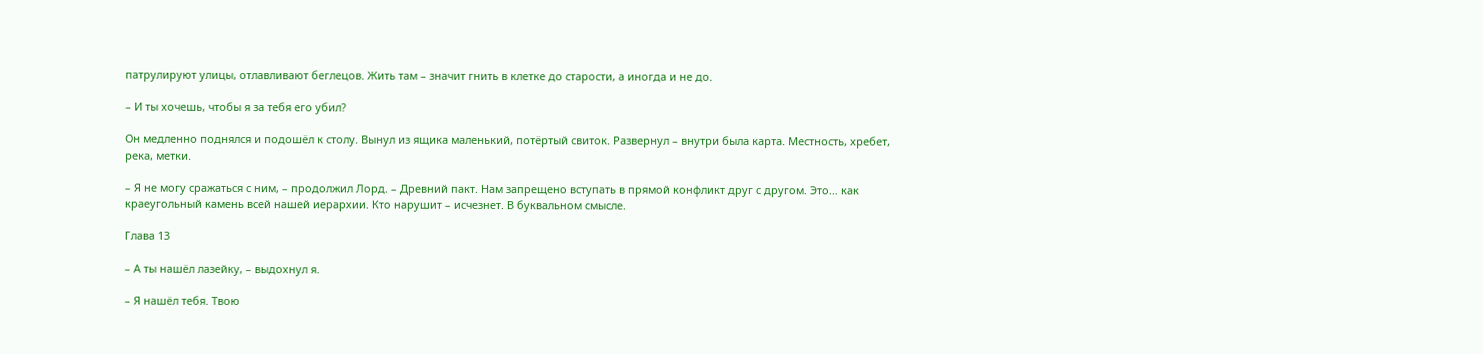патрулируют улицы, отлавливают беглецов. Жить там – значит гнить в клетке до старости, а иногда и не до.

– И ты хочешь, чтобы я за тебя его убил?

Он медленно поднялся и подошёл к столу. Вынул из ящика маленький, потёртый свиток. Развернул – внутри была карта. Местность, хребет, река, метки.

– Я не могу сражаться с ним, – продолжил Лорд. – Древний пакт. Нам запрещено вступать в прямой конфликт друг с другом. Это… как краеугольный камень всей нашей иерархии. Кто нарушит – исчезнет. В буквальном смысле.

Глава 13

– А ты нашёл лазейку, – выдохнул я.

– Я нашёл тебя. Твою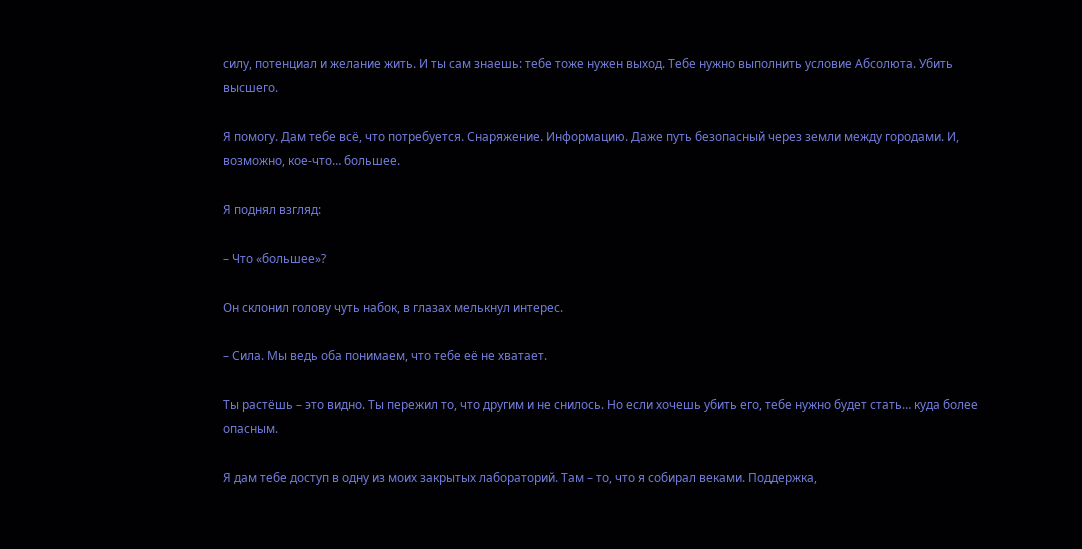силу, потенциал и желание жить. И ты сам знаешь: тебе тоже нужен выход. Тебе нужно выполнить условие Абсолюта. Убить высшего.

Я помогу. Дам тебе всё, что потребуется. Снаряжение. Информацию. Даже путь безопасный через земли между городами. И, возможно, кое-что… большее.

Я поднял взгляд:

– Что «большее»?

Он склонил голову чуть набок, в глазах мелькнул интерес.

– Сила. Мы ведь оба понимаем, что тебе её не хватает.

Ты растёшь – это видно. Ты пережил то, что другим и не снилось. Но если хочешь убить его, тебе нужно будет стать… куда более опасным.

Я дам тебе доступ в одну из моих закрытых лабораторий. Там – то, что я собирал веками. Поддержка,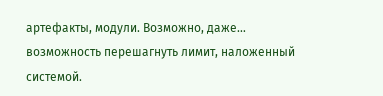артефакты, модули. Возможно, даже… возможность перешагнуть лимит, наложенный системой.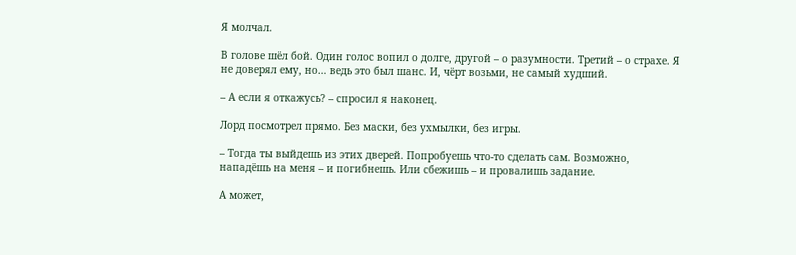Я молчал.

В голове шёл бой. Один голос вопил о долге, другой – о разумности. Третий – о страхе. Я не доверял ему, но… ведь это был шанс. И, чёрт возьми, не самый худший.

– А если я откажусь? – спросил я наконец.

Лорд посмотрел прямо. Без маски, без ухмылки, без игры.

– Тогда ты выйдешь из этих дверей. Попробуешь что-то сделать сам. Возможно, нападёшь на меня – и погибнешь. Или сбежишь – и провалишь задание.

А может,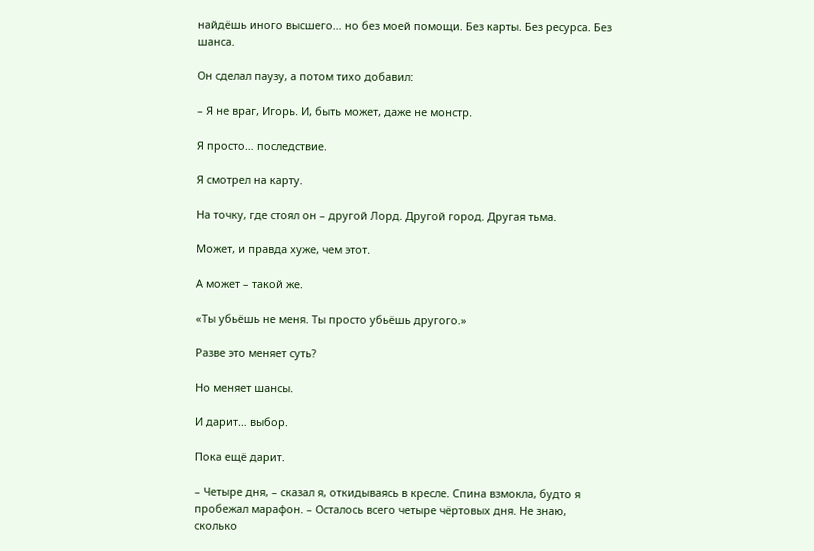найдёшь иного высшего… но без моей помощи. Без карты. Без ресурса. Без шанса.

Он сделал паузу, а потом тихо добавил:

– Я не враг, Игорь. И, быть может, даже не монстр.

Я просто… последствие.

Я смотрел на карту.

На точку, где стоял он – другой Лорд. Другой город. Другая тьма.

Может, и правда хуже, чем этот.

А может – такой же.

«Ты убьёшь не меня. Ты просто убьёшь другого.»

Разве это меняет суть?

Но меняет шансы.

И дарит… выбор.

Пока ещё дарит.

– Четыре дня, – сказал я, откидываясь в кресле. Спина взмокла, будто я пробежал марафон. – Осталось всего четыре чёртовых дня. Не знаю, сколько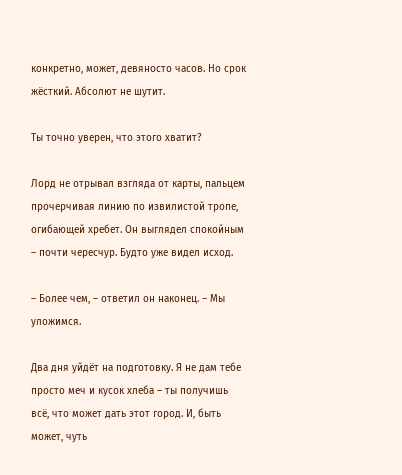конкретно, может, девяносто часов. Но срок жёсткий. Абсолют не шутит.

Ты точно уверен, что этого хватит?

Лорд не отрывал взгляда от карты, пальцем прочерчивая линию по извилистой тропе, огибающей хребет. Он выглядел спокойным – почти чересчур. Будто уже видел исход.

– Более чем, – ответил он наконец. – Мы уложимся.

Два дня уйдёт на подготовку. Я не дам тебе просто меч и кусок хлеба – ты получишь всё, что может дать этот город. И, быть может, чуть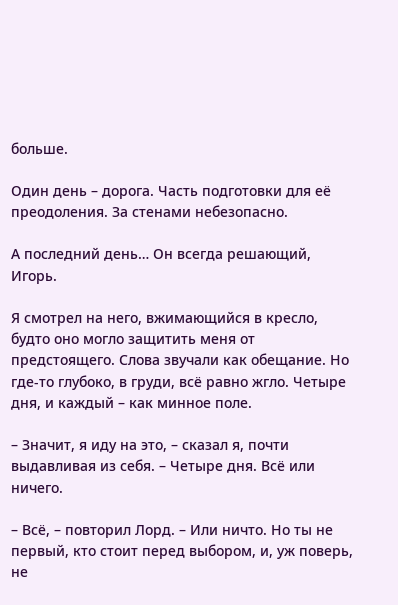больше.

Один день – дорога. Часть подготовки для её преодоления. За стенами небезопасно.

А последний день… Он всегда решающий, Игорь.

Я смотрел на него, вжимающийся в кресло, будто оно могло защитить меня от предстоящего. Слова звучали как обещание. Но где-то глубоко, в груди, всё равно жгло. Четыре дня, и каждый – как минное поле.

– Значит, я иду на это, – сказал я, почти выдавливая из себя. – Четыре дня. Всё или ничего.

– Всё, – повторил Лорд. – Или ничто. Но ты не первый, кто стоит перед выбором, и, уж поверь, не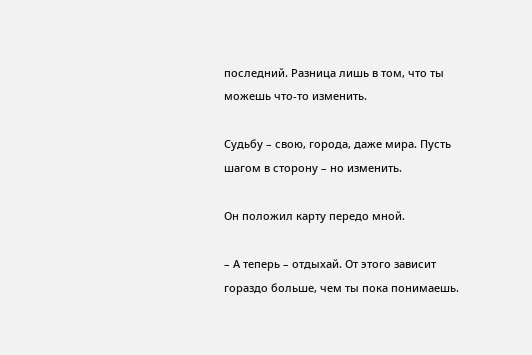последний. Разница лишь в том, что ты можешь что-то изменить.

Судьбу – свою, города, даже мира. Пусть шагом в сторону – но изменить.

Он положил карту передо мной.

– А теперь – отдыхай. От этого зависит гораздо больше, чем ты пока понимаешь.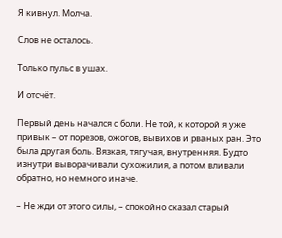Я кивнул. Молча.

Слов не осталось.

Только пульс в ушах.

И отсчёт.

Первый день начался с боли. Не той, к которой я уже привык – от порезов, ожогов, вывихов и рваных ран. Это была другая боль. Вязкая, тягучая, внутренняя. Будто изнутри выворачивали сухожилия, а потом вливали обратно, но немного иначе.

– Не жди от этого силы, – спокойно сказал старый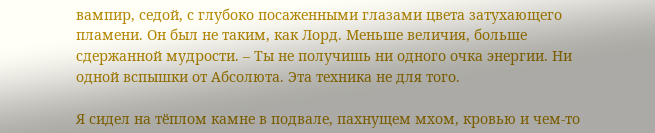вампир, седой, с глубоко посаженными глазами цвета затухающего пламени. Он был не таким, как Лорд. Меньше величия, больше сдержанной мудрости. – Ты не получишь ни одного очка энергии. Ни одной вспышки от Абсолюта. Эта техника не для того.

Я сидел на тёплом камне в подвале, пахнущем мхом, кровью и чем-то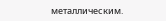металлическим.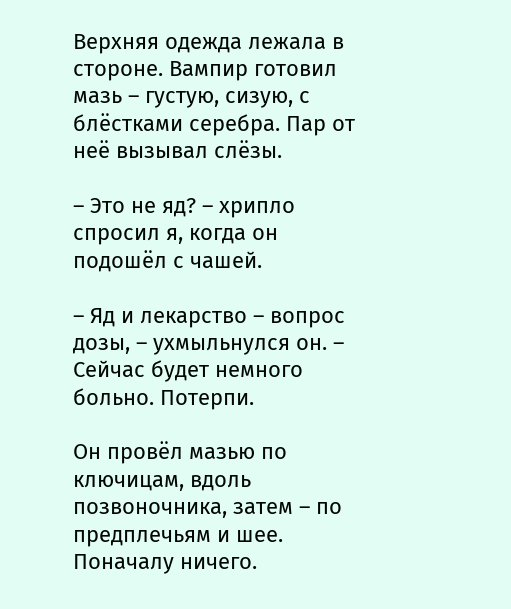Верхняя одежда лежала в стороне. Вампир готовил мазь – густую, сизую, с блёстками серебра. Пар от неё вызывал слёзы.

– Это не яд? – хрипло спросил я, когда он подошёл с чашей.

– Яд и лекарство – вопрос дозы, – ухмыльнулся он. – Сейчас будет немного больно. Потерпи.

Он провёл мазью по ключицам, вдоль позвоночника, затем – по предплечьям и шее. Поначалу ничего.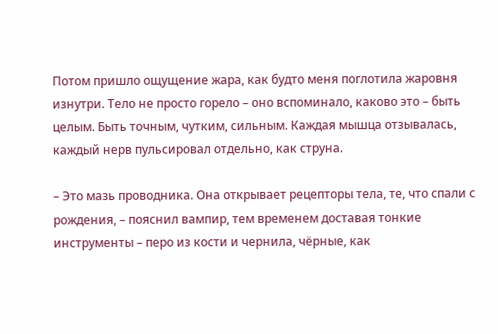Потом пришло ощущение жара, как будто меня поглотила жаровня изнутри. Тело не просто горело – оно вспоминало, каково это – быть целым. Быть точным, чутким, сильным. Каждая мышца отзывалась, каждый нерв пульсировал отдельно, как струна.

– Это мазь проводника. Она открывает рецепторы тела, те, что спали с рождения, – пояснил вампир, тем временем доставая тонкие инструменты – перо из кости и чернила, чёрные, как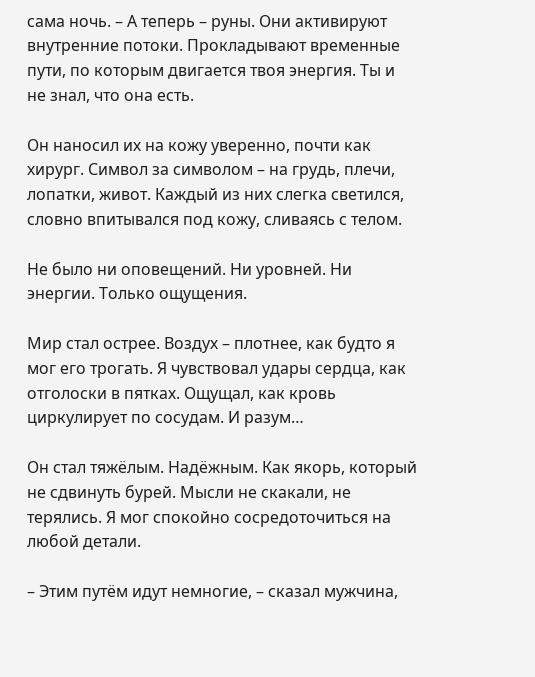сама ночь. – А теперь – руны. Они активируют внутренние потоки. Прокладывают временные пути, по которым двигается твоя энергия. Ты и не знал, что она есть.

Он наносил их на кожу уверенно, почти как хирург. Символ за символом – на грудь, плечи, лопатки, живот. Каждый из них слегка светился, словно впитывался под кожу, сливаясь с телом.

Не было ни оповещений. Ни уровней. Ни энергии. Только ощущения.

Мир стал острее. Воздух – плотнее, как будто я мог его трогать. Я чувствовал удары сердца, как отголоски в пятках. Ощущал, как кровь циркулирует по сосудам. И разум…

Он стал тяжёлым. Надёжным. Как якорь, который не сдвинуть бурей. Мысли не скакали, не терялись. Я мог спокойно сосредоточиться на любой детали.

– Этим путём идут немногие, – сказал мужчина,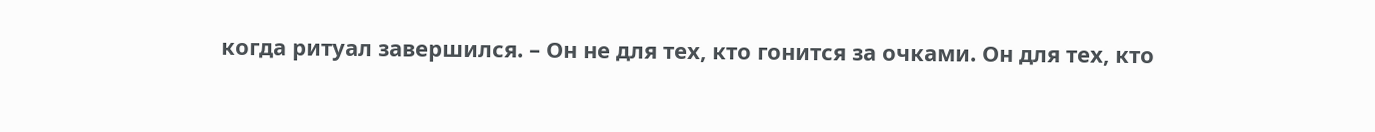когда ритуал завершился. – Он не для тех, кто гонится за очками. Он для тех, кто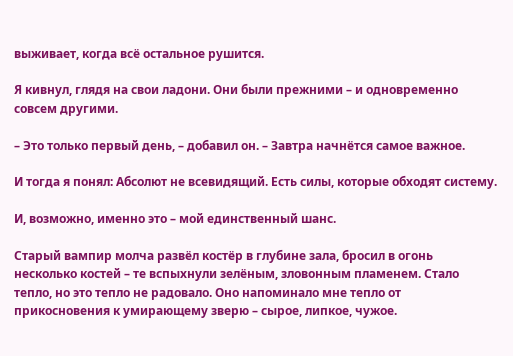выживает, когда всё остальное рушится.

Я кивнул, глядя на свои ладони. Они были прежними – и одновременно совсем другими.

– Это только первый день, – добавил он. – Завтра начнётся самое важное.

И тогда я понял: Абсолют не всевидящий. Есть силы, которые обходят систему.

И, возможно, именно это – мой единственный шанс.

Старый вампир молча развёл костёр в глубине зала, бросил в огонь несколько костей – те вспыхнули зелёным, зловонным пламенем. Стало тепло, но это тепло не радовало. Оно напоминало мне тепло от прикосновения к умирающему зверю – сырое, липкое, чужое.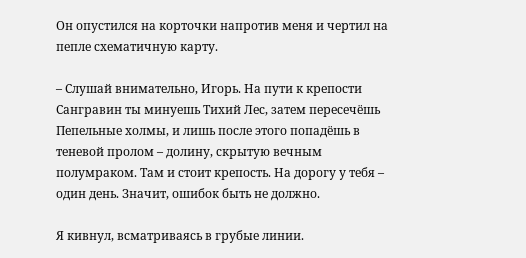Он опустился на корточки напротив меня и чертил на пепле схематичную карту.

– Слушай внимательно, Игорь. На пути к крепости Сангравин ты минуешь Тихий Лес, затем пересечёшь Пепельные холмы, и лишь после этого попадёшь в теневой пролом – долину, скрытую вечным полумраком. Там и стоит крепость. На дорогу у тебя – один день. Значит, ошибок быть не должно.

Я кивнул, всматриваясь в грубые линии.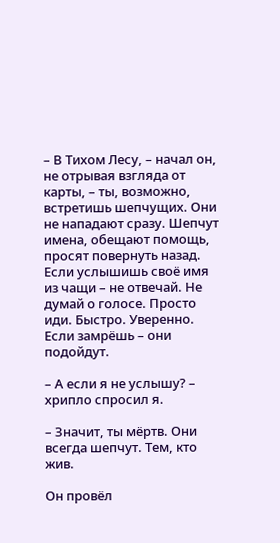– В Тихом Лесу, – начал он, не отрывая взгляда от карты, – ты, возможно, встретишь шепчущих. Они не нападают сразу. Шепчут имена, обещают помощь, просят повернуть назад. Если услышишь своё имя из чащи – не отвечай. Не думай о голосе. Просто иди. Быстро. Уверенно. Если замрёшь – они подойдут.

– А если я не услышу? – хрипло спросил я.

– Значит, ты мёртв. Они всегда шепчут. Тем, кто жив.

Он провёл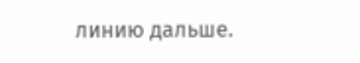линию дальше.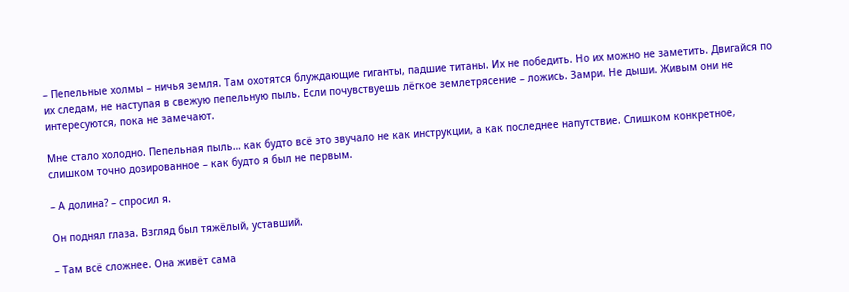– Пепельные холмы – ничья земля. Там охотятся блуждающие гиганты, падшие титаны. Их не победить. Но их можно не заметить. Двигайся по их следам, не наступая в свежую пепельную пыль. Если почувствуешь лёгкое землетрясение – ложись. Замри. Не дыши. Живым они не интересуются, пока не замечают.

Мне стало холодно. Пепельная пыль… как будто всё это звучало не как инструкции, а как последнее напутствие. Слишком конкретное, слишком точно дозированное – как будто я был не первым.

– А долина? – спросил я.

Он поднял глаза. Взгляд был тяжёлый, уставший.

– Там всё сложнее. Она живёт сама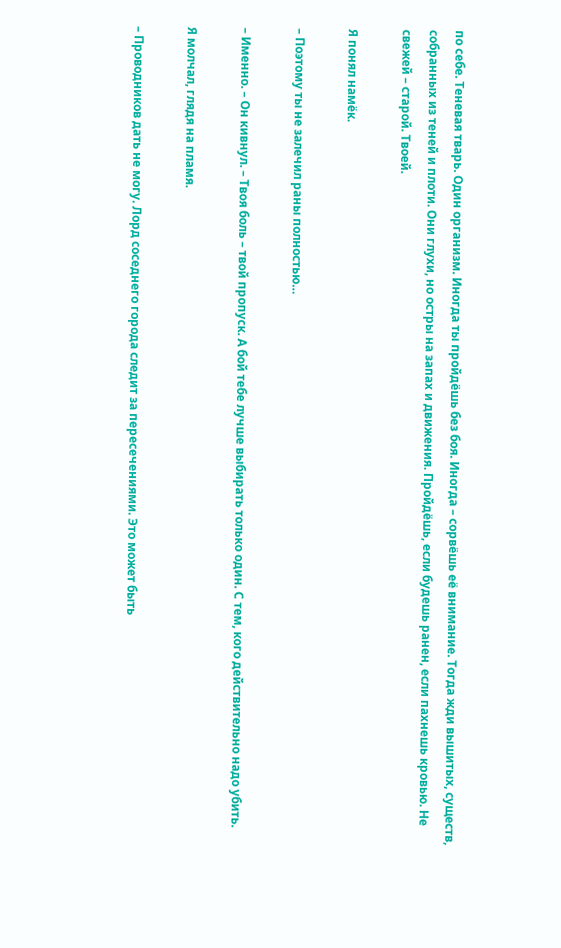по себе. Теневая тварь. Один организм. Иногда ты пройдёшь без боя. Иногда – сорвёшь её внимание. Тогда жди вышитых, существ, собранных из теней и плоти. Они глухи, но остры на запах и движения. Пройдёшь, если будешь ранен, если пахнешь кровью. Не свежей – старой. Твоей.

Я понял намёк.

– Поэтому ты не залечил раны полностью…

– Именно. – Он кивнул. – Твоя боль – твой пропуск. А бой тебе лучше выбирать только один. С тем, кого действительно надо убить.

Я молчал, глядя на пламя.

– Проводников дать не могу. Лорд соседнего города следит за пересечениями. Это может быть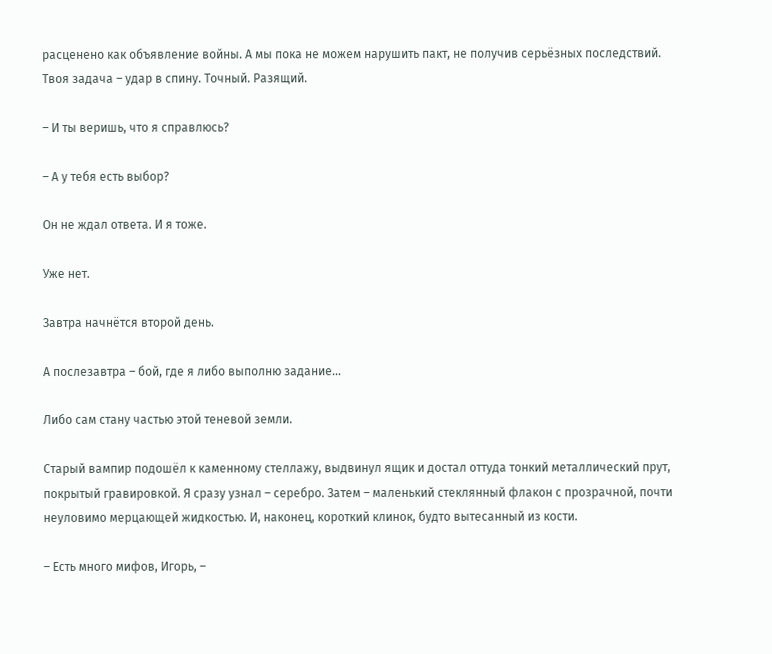расценено как объявление войны. А мы пока не можем нарушить пакт, не получив серьёзных последствий. Твоя задача – удар в спину. Точный. Разящий.

– И ты веришь, что я справлюсь?

– А у тебя есть выбор?

Он не ждал ответа. И я тоже.

Уже нет.

Завтра начнётся второй день.

А послезавтра – бой, где я либо выполню задание…

Либо сам стану частью этой теневой земли.

Старый вампир подошёл к каменному стеллажу, выдвинул ящик и достал оттуда тонкий металлический прут, покрытый гравировкой. Я сразу узнал – серебро. Затем – маленький стеклянный флакон с прозрачной, почти неуловимо мерцающей жидкостью. И, наконец, короткий клинок, будто вытесанный из кости.

– Есть много мифов, Игорь, –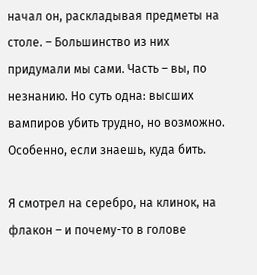начал он, раскладывая предметы на столе. – Большинство из них придумали мы сами. Часть – вы, по незнанию. Но суть одна: высших вампиров убить трудно, но возможно. Особенно, если знаешь, куда бить.

Я смотрел на серебро, на клинок, на флакон – и почему-то в голове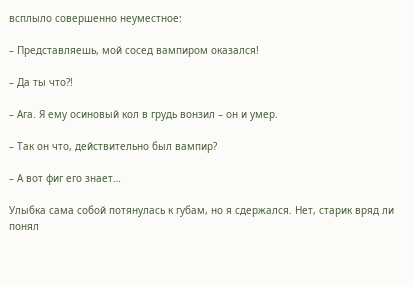всплыло совершенно неуместное:

– Представляешь, мой сосед вампиром оказался!

– Да ты что?!

– Ага. Я ему осиновый кол в грудь вонзил – он и умер.

– Так он что, действительно был вампир?

– А вот фиг его знает…

Улыбка сама собой потянулась к губам, но я сдержался. Нет, старик вряд ли понял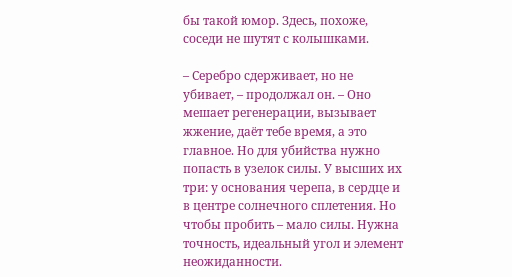бы такой юмор. Здесь, похоже, соседи не шутят с колышками.

– Серебро сдерживает, но не убивает, – продолжал он. – Оно мешает регенерации, вызывает жжение, даёт тебе время, а это главное. Но для убийства нужно попасть в узелок силы. У высших их три: у основания черепа, в сердце и в центре солнечного сплетения. Но чтобы пробить – мало силы. Нужна точность, идеальный угол и элемент неожиданности.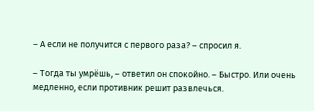– А если не получится с первого раза? – спросил я.

– Тогда ты умрёшь, – ответил он спокойно. – Быстро. Или очень медленно, если противник решит развлечься.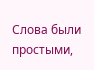Слова были простыми,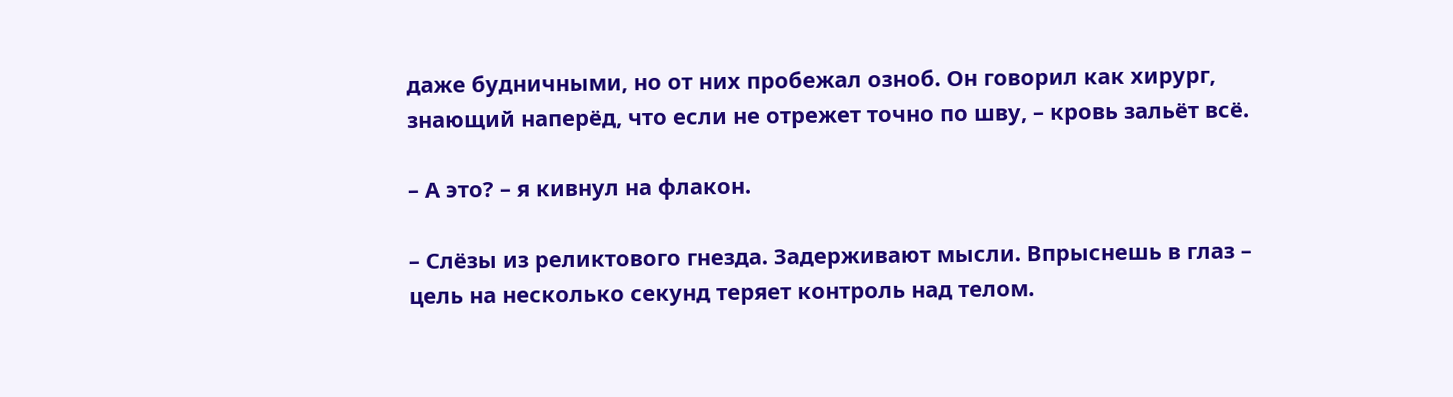даже будничными, но от них пробежал озноб. Он говорил как хирург, знающий наперёд, что если не отрежет точно по шву, – кровь зальёт всё.

– А это? – я кивнул на флакон.

– Слёзы из реликтового гнезда. Задерживают мысли. Впрыснешь в глаз – цель на несколько секунд теряет контроль над телом.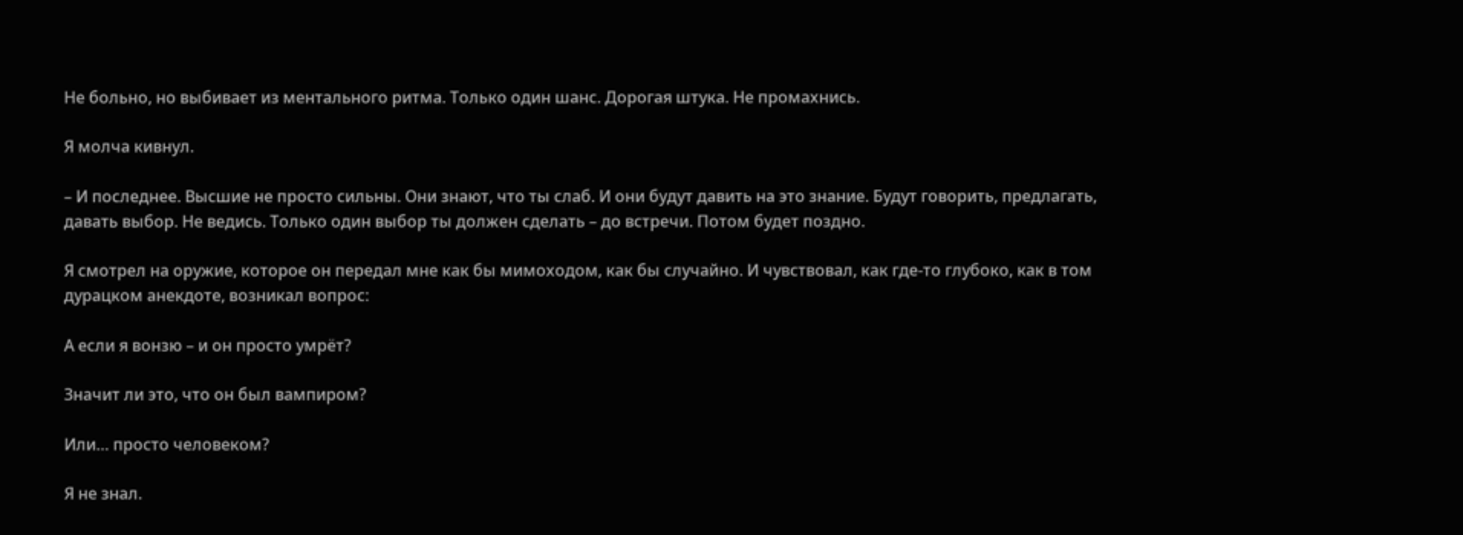Не больно, но выбивает из ментального ритма. Только один шанс. Дорогая штука. Не промахнись.

Я молча кивнул.

– И последнее. Высшие не просто сильны. Они знают, что ты слаб. И они будут давить на это знание. Будут говорить, предлагать, давать выбор. Не ведись. Только один выбор ты должен сделать – до встречи. Потом будет поздно.

Я смотрел на оружие, которое он передал мне как бы мимоходом, как бы случайно. И чувствовал, как где-то глубоко, как в том дурацком анекдоте, возникал вопрос:

А если я вонзю – и он просто умрёт?

Значит ли это, что он был вампиром?

Или… просто человеком?

Я не знал.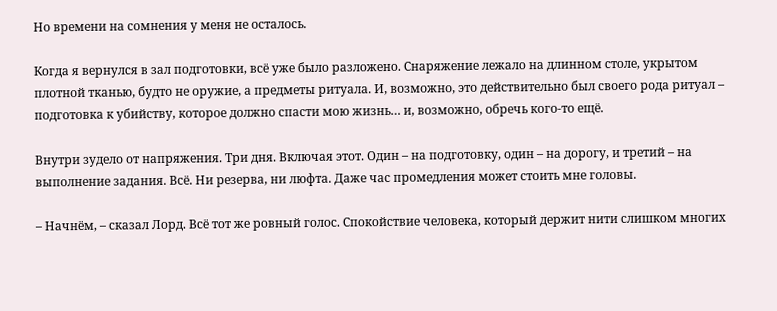Но времени на сомнения у меня не осталось.

Когда я вернулся в зал подготовки, всё уже было разложено. Снаряжение лежало на длинном столе, укрытом плотной тканью, будто не оружие, а предметы ритуала. И, возможно, это действительно был своего рода ритуал – подготовка к убийству, которое должно спасти мою жизнь… и, возможно, обречь кого-то ещё.

Внутри зудело от напряжения. Три дня. Включая этот. Один – на подготовку, один – на дорогу, и третий – на выполнение задания. Всё. Ни резерва, ни люфта. Даже час промедления может стоить мне головы.

– Начнём, – сказал Лорд. Всё тот же ровный голос. Спокойствие человека, который держит нити слишком многих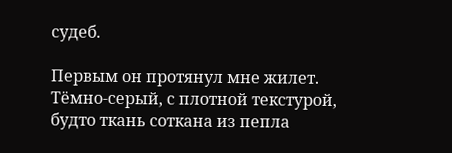судеб.

Первым он протянул мне жилет. Тёмно-серый, с плотной текстурой, будто ткань соткана из пепла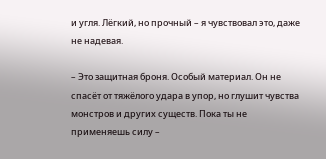и угля. Лёгкий, но прочный – я чувствовал это, даже не надевая.

– Это защитная броня. Особый материал. Он не спасёт от тяжёлого удара в упор, но глушит чувства монстров и других существ. Пока ты не применяешь силу –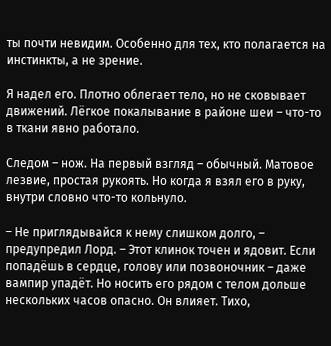ты почти невидим. Особенно для тех, кто полагается на инстинкты, а не зрение.

Я надел его. Плотно облегает тело, но не сковывает движений. Лёгкое покалывание в районе шеи – что-то в ткани явно работало.

Следом – нож. На первый взгляд – обычный. Матовое лезвие, простая рукоять. Но когда я взял его в руку, внутри словно что-то кольнуло.

– Не приглядывайся к нему слишком долго, – предупредил Лорд. – Этот клинок точен и ядовит. Если попадёшь в сердце, голову или позвоночник – даже вампир упадёт. Но носить его рядом с телом дольше нескольких часов опасно. Он влияет. Тихо,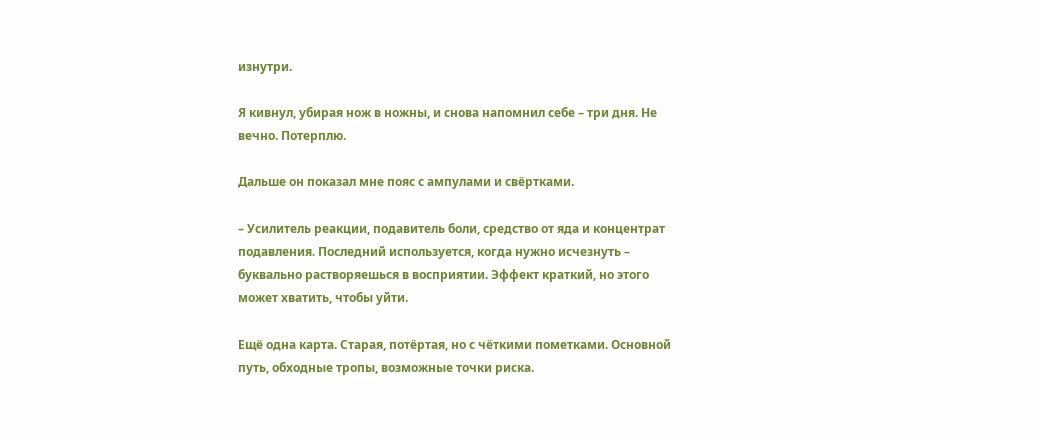изнутри.

Я кивнул, убирая нож в ножны, и снова напомнил себе – три дня. Не вечно. Потерплю.

Дальше он показал мне пояс с ампулами и свёртками.

– Усилитель реакции, подавитель боли, средство от яда и концентрат подавления. Последний используется, когда нужно исчезнуть – буквально растворяешься в восприятии. Эффект краткий, но этого может хватить, чтобы уйти.

Ещё одна карта. Старая, потёртая, но с чёткими пометками. Основной путь, обходные тропы, возможные точки риска.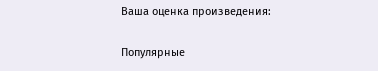Ваша оценка произведения:

Популярные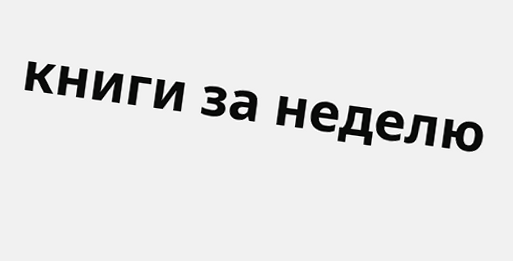книги за неделю